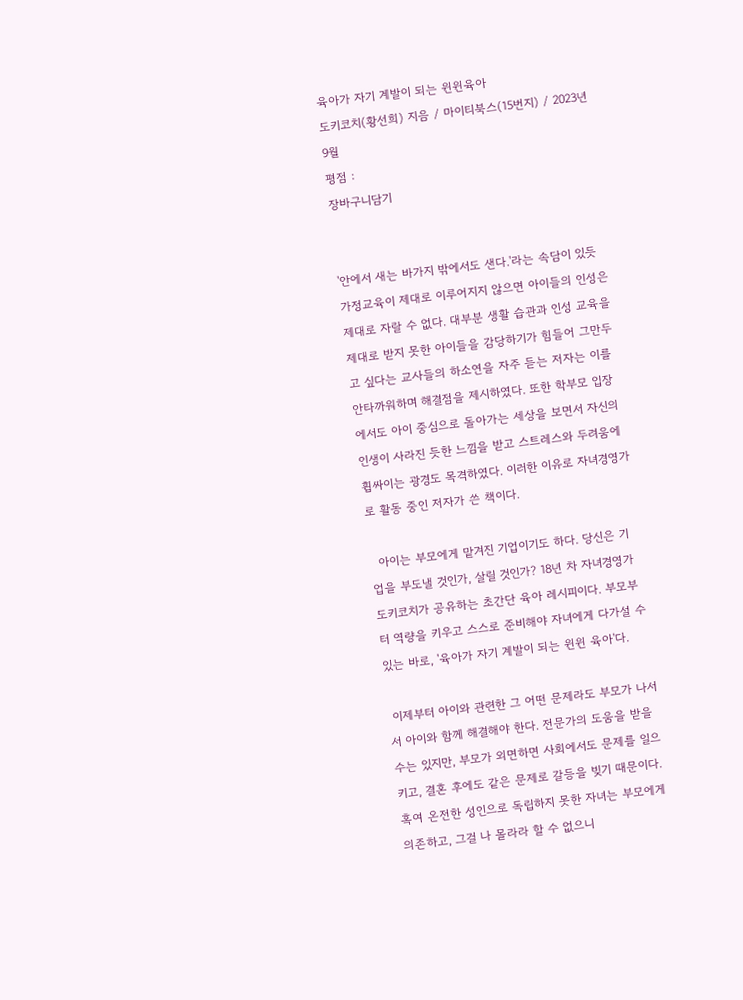육아가 자기 계발이 되는 윈윈육아
도키코치(황선희) 지음 / 마이티북스(15번지) / 2023년 9월
평점 :
장바구니담기


'안에서 새는 바가지 밖에서도 샌다.'라는 속담이 있듯 가정교육이 제대로 이루어지지 않으면 아이들의 인성은 제대로 자랄 수 없다. 대부분 생활 습관과 인성 교육을 제대로 받지 못한 아이들을 감당하기가 힘들어 그만두고 싶다는 교사들의 하소연을 자주 듣는 저자는 이를 안타까워하며 해결점을 제시하였다. 또한 학부모 입장에서도 아이 중심으로 돌아가는 세상을 보면서 자신의 인생이 사라진 듯한 느낌을 받고 스트레스와 두려움에 휩싸이는 광경도 목격하였다. 이러한 이유로 자녀경영가로 활동 중인 저자가 쓴 책이다.

  아이는 부모에게 맡겨진 기업이기도 하다. 당신은 기업을 부도낼 것인가, 살릴 것인가? 18년 차 자녀경영가 도키코치가 공유하는 초간단 육아 레시피이다. 부모부터 역량을 키우고 스스로 준비해야 자녀에게 다가설 수 있는 바로, '육아가 자기 계발이 되는 윈윈 육아'다.

 이제부터 아이와 관련한 그 어떤 문제라도 부모가 나서서 아이와 함께 해결해야 한다. 전문가의 도움을 받을 수는 있지만, 부모가 외면하면 사회에서도 문제를 일으키고, 결혼 후에도 같은 문제로 갈등을 빚기 때문이다. 혹여 온전한 성인으로 독립하지 못한 자녀는 부모에게 의존하고, 그걸 나 몰라라 할 수 없으니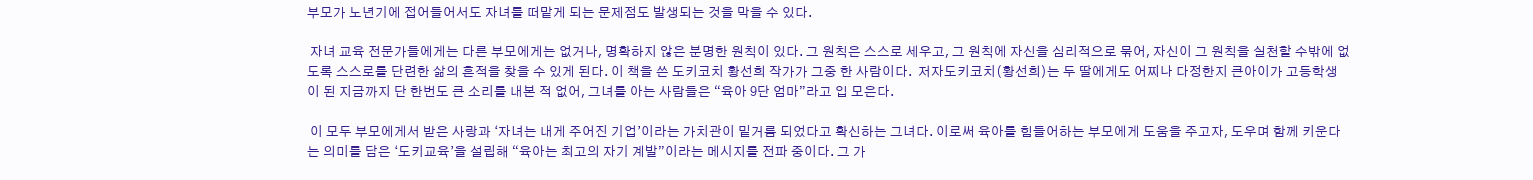부모가 노년기에 접어들어서도 자녀를 떠맡게 되는 문제점도 발생되는 것을 막을 수 있다.

 자녀 교육 전문가들에게는 다른 부모에게는 없거나, 명확하지 않은 분명한 원칙이 있다. 그 원칙은 스스로 세우고, 그 원칙에 자신을 심리적으로 묶어, 자신이 그 원칙을 실천할 수밖에 없도록 스스로를 단련한 삶의 흔적을 찾을 수 있게 된다. 이 책을 쓴 도키코치 황선희 작가가 그중 한 사람이다.  저자도키코치(황선희)는 두 딸에게도 어찌나 다정한지 큰아이가 고등학생이 된 지금까지 단 한번도 큰 소리를 내본 적 없어, 그녀를 아는 사람들은 “육아 9단 엄마”라고 입 모은다.

 이 모두 부모에게서 받은 사랑과 ‘자녀는 내게 주어진 기업’이라는 가치관이 밑거름 되었다고 확신하는 그녀다. 이로써 육아를 힘들어하는 부모에게 도움을 주고자, 도우며 함께 키운다는 의미를 담은 ‘도키교육’을 설립해 “육아는 최고의 자기 계발”이라는 메시지를 전파 중이다. 그 가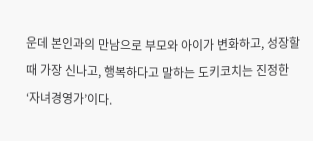운데 본인과의 만남으로 부모와 아이가 변화하고, 성장할 때 가장 신나고, 행복하다고 말하는 도키코치는 진정한 ‘자녀경영가’이다.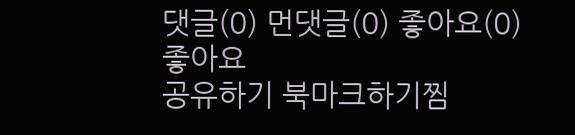댓글(0) 먼댓글(0) 좋아요(0)
좋아요
공유하기 북마크하기찜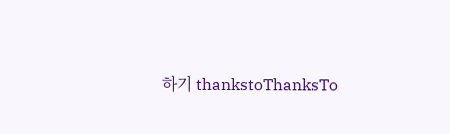하기 thankstoThanksTo